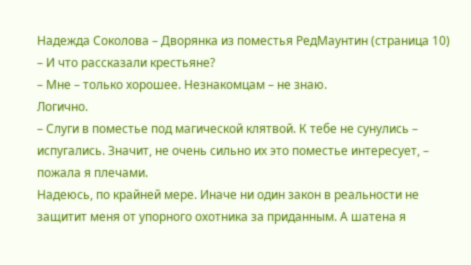Надежда Соколова – Дворянка из поместья РедМаунтин (страница 10)
– И что рассказали крестьяне?
– Мне – только хорошее. Незнакомцам – не знаю.
Логично.
– Слуги в поместье под магической клятвой. К тебе не сунулись – испугались. Значит, не очень сильно их это поместье интересует, – пожала я плечами.
Надеюсь, по крайней мере. Иначе ни один закон в реальности не защитит меня от упорного охотника за приданным. А шатена я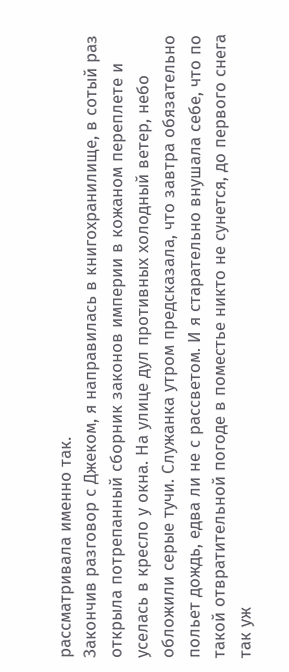рассматривала именно так.
Закончив разговор с Джеком, я направилась в книгохранилище, в сотый раз открыла потрепанный сборник законов империи в кожаном переплете и уселась в кресло у окна. На улице дул противных холодный ветер, небо обложили серые тучи. Служанка утром предсказала, что завтра обязательно польет дождь, едва ли не с рассветом. И я старательно внушала себе, что по такой отвратительной погоде в поместье никто не сунется, до первого снега так уж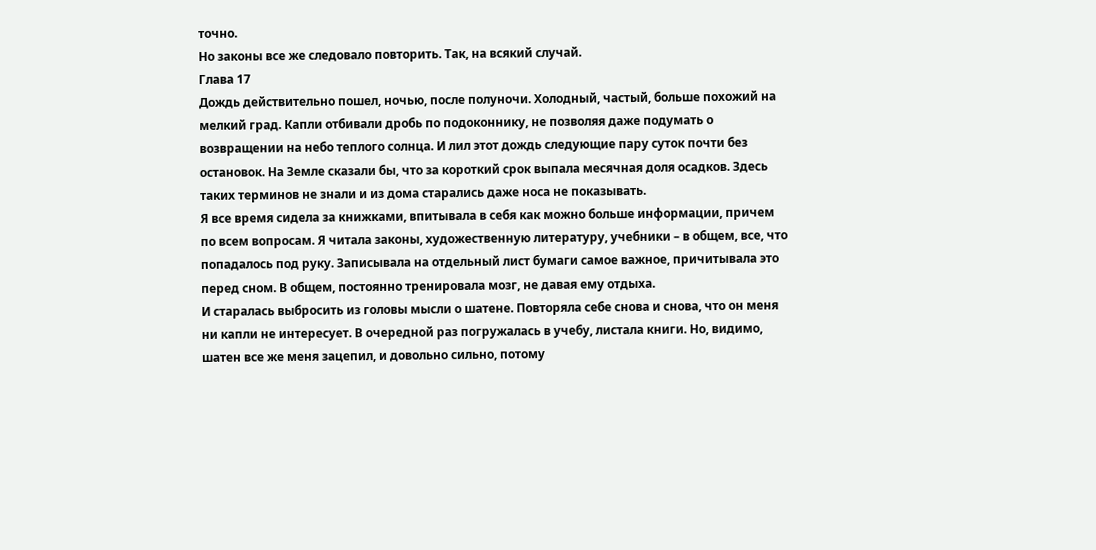точно.
Но законы все же следовало повторить. Так, на всякий случай.
Глава 17
Дождь действительно пошел, ночью, после полуночи. Холодный, частый, больше похожий на мелкий град. Капли отбивали дробь по подоконнику, не позволяя даже подумать о возвращении на небо теплого солнца. И лил этот дождь следующие пару суток почти без остановок. На Земле сказали бы, что за короткий срок выпала месячная доля осадков. Здесь таких терминов не знали и из дома старались даже носа не показывать.
Я все время сидела за книжками, впитывала в себя как можно больше информации, причем по всем вопросам. Я читала законы, художественную литературу, учебники – в общем, все, что попадалось под руку. Записывала на отдельный лист бумаги самое важное, причитывала это перед сном. В общем, постоянно тренировала мозг, не давая ему отдыха.
И старалась выбросить из головы мысли о шатене. Повторяла себе снова и снова, что он меня ни капли не интересует. В очередной раз погружалась в учебу, листала книги. Но, видимо, шатен все же меня зацепил, и довольно сильно, потому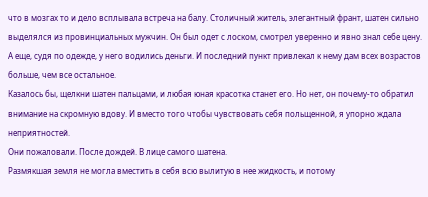что в мозгах то и дело всплывала встреча на балу. Столичный житель, элегантный франт, шатен сильно выделялся из провинциальных мужчин. Он был одет с лоском, смотрел уверенно и явно знал себе цену. А еще, судя по одежде, у него водились деньги. И последний пункт привлекал к нему дам всех возрастов больше, чем все остальное.
Казалось бы, щелкни шатен пальцами, и любая юная красотка станет его. Но нет, он почему-то обратил внимание на скромную вдову. И вместо того чтобы чувствовать себя польщенной, я упорно ждала неприятностей.
Они пожаловали. После дождей. В лице самого шатена.
Размякшая земля не могла вместить в себя всю вылитую в нее жидкость, и потому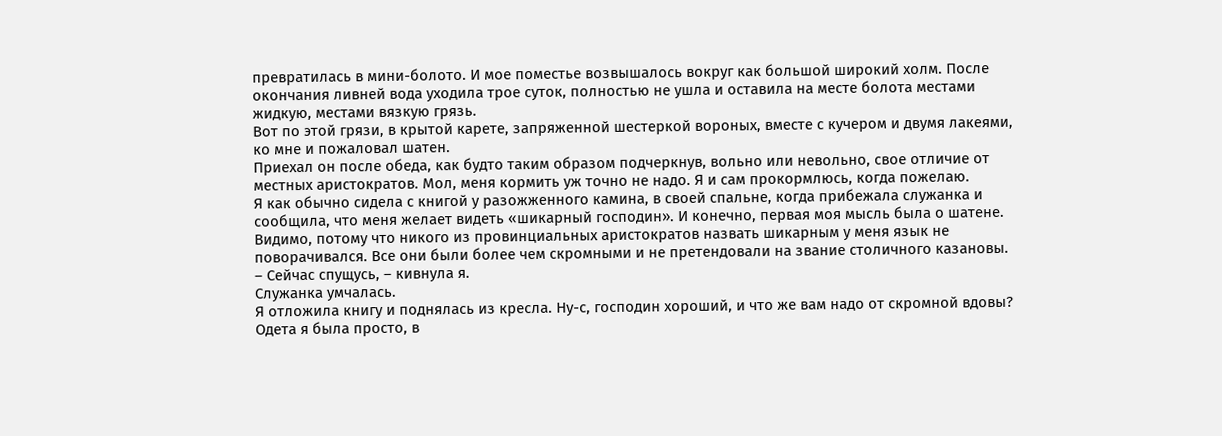превратилась в мини-болото. И мое поместье возвышалось вокруг как большой широкий холм. После окончания ливней вода уходила трое суток, полностью не ушла и оставила на месте болота местами жидкую, местами вязкую грязь.
Вот по этой грязи, в крытой карете, запряженной шестеркой вороных, вместе с кучером и двумя лакеями, ко мне и пожаловал шатен.
Приехал он после обеда, как будто таким образом подчеркнув, вольно или невольно, свое отличие от местных аристократов. Мол, меня кормить уж точно не надо. Я и сам прокормлюсь, когда пожелаю.
Я как обычно сидела с книгой у разожженного камина, в своей спальне, когда прибежала служанка и сообщила, что меня желает видеть «шикарный господин». И конечно, первая моя мысль была о шатене. Видимо, потому что никого из провинциальных аристократов назвать шикарным у меня язык не поворачивался. Все они были более чем скромными и не претендовали на звание столичного казановы.
– Сейчас спущусь, – кивнула я.
Служанка умчалась.
Я отложила книгу и поднялась из кресла. Ну-с, господин хороший, и что же вам надо от скромной вдовы?
Одета я была просто, в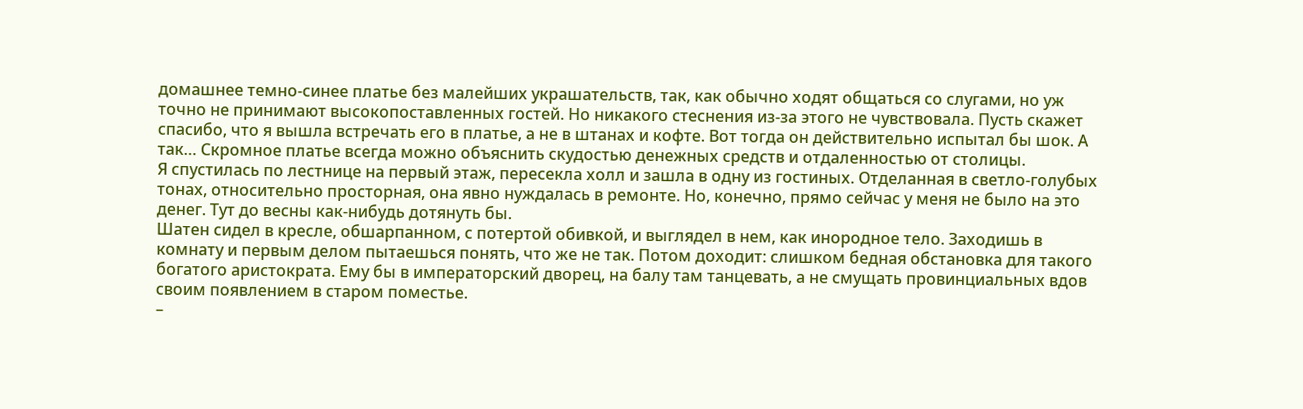домашнее темно-синее платье без малейших украшательств, так, как обычно ходят общаться со слугами, но уж точно не принимают высокопоставленных гостей. Но никакого стеснения из-за этого не чувствовала. Пусть скажет спасибо, что я вышла встречать его в платье, а не в штанах и кофте. Вот тогда он действительно испытал бы шок. А так… Скромное платье всегда можно объяснить скудостью денежных средств и отдаленностью от столицы.
Я спустилась по лестнице на первый этаж, пересекла холл и зашла в одну из гостиных. Отделанная в светло-голубых тонах, относительно просторная, она явно нуждалась в ремонте. Но, конечно, прямо сейчас у меня не было на это денег. Тут до весны как-нибудь дотянуть бы.
Шатен сидел в кресле, обшарпанном, с потертой обивкой, и выглядел в нем, как инородное тело. Заходишь в комнату и первым делом пытаешься понять, что же не так. Потом доходит: слишком бедная обстановка для такого богатого аристократа. Ему бы в императорский дворец, на балу там танцевать, а не смущать провинциальных вдов своим появлением в старом поместье.
–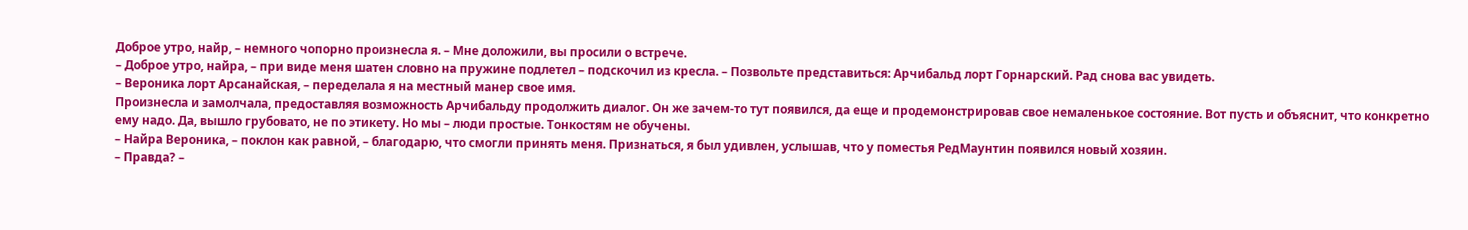Доброе утро, найр, – немного чопорно произнесла я. – Мне доложили, вы просили о встрече.
– Доброе утро, найра, – при виде меня шатен словно на пружине подлетел – подскочил из кресла. – Позвольте представиться: Арчибальд лорт Горнарский. Рад снова вас увидеть.
– Вероника лорт Арсанайская, – переделала я на местный манер свое имя.
Произнесла и замолчала, предоставляя возможность Арчибальду продолжить диалог. Он же зачем-то тут появился, да еще и продемонстрировав свое немаленькое состояние. Вот пусть и объяснит, что конкретно ему надо. Да, вышло грубовато, не по этикету. Но мы – люди простые. Тонкостям не обучены.
– Найра Вероника, – поклон как равной, – благодарю, что смогли принять меня. Признаться, я был удивлен, услышав, что у поместья РедМаунтин появился новый хозяин.
– Правда? –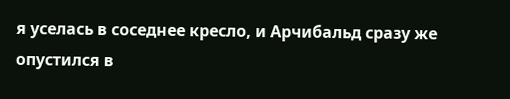я уселась в соседнее кресло, и Арчибальд сразу же опустился в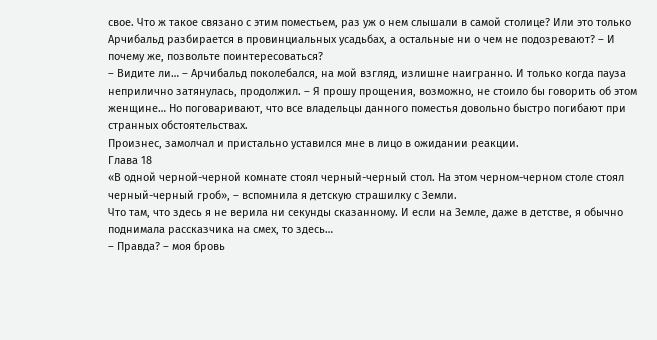свое. Что ж такое связано с этим поместьем, раз уж о нем слышали в самой столице? Или это только Арчибальд разбирается в провинциальных усадьбах, а остальные ни о чем не подозревают? – И почему же, позвольте поинтересоваться?
– Видите ли… – Арчибальд поколебался, на мой взгляд, излишне наигранно. И только когда пауза неприлично затянулась, продолжил. – Я прошу прощения, возможно, не стоило бы говорить об этом женщине… Но поговаривают, что все владельцы данного поместья довольно быстро погибают при странных обстоятельствах.
Произнес, замолчал и пристально уставился мне в лицо в ожидании реакции.
Глава 18
«В одной черной-черной комнате стоял черный-черный стол. На этом черном-черном столе стоял черный-черный гроб», – вспомнила я детскую страшилку с Земли.
Что там, что здесь я не верила ни секунды сказанному. И если на Земле, даже в детстве, я обычно поднимала рассказчика на смех, то здесь…
– Правда? – моя бровь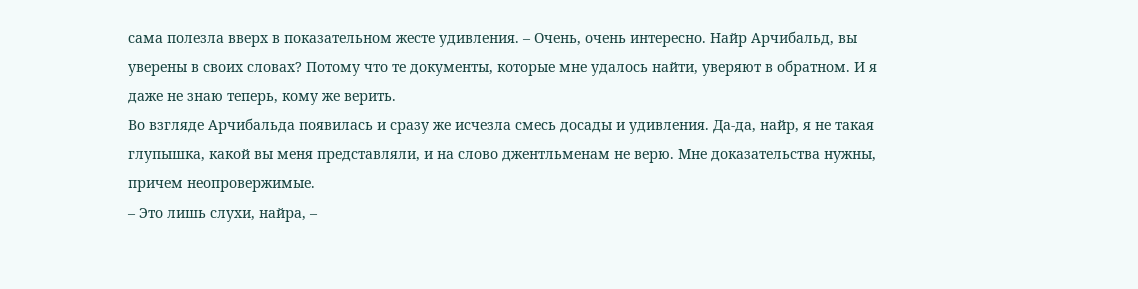сама полезла вверх в показательном жесте удивления. – Очень, очень интересно. Найр Арчибальд, вы уверены в своих словах? Потому что те документы, которые мне удалось найти, уверяют в обратном. И я даже не знаю теперь, кому же верить.
Во взгляде Арчибальда появилась и сразу же исчезла смесь досады и удивления. Да-да, найр, я не такая глупышка, какой вы меня представляли, и на слово джентльменам не верю. Мне доказательства нужны, причем неопровержимые.
– Это лишь слухи, найра, –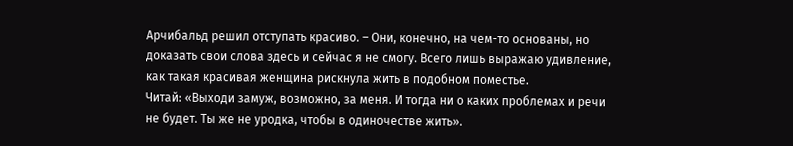Арчибальд решил отступать красиво. – Они, конечно, на чем-то основаны, но доказать свои слова здесь и сейчас я не смогу. Всего лишь выражаю удивление, как такая красивая женщина рискнула жить в подобном поместье.
Читай: «Выходи замуж, возможно, за меня. И тогда ни о каких проблемах и речи не будет. Ты же не уродка, чтобы в одиночестве жить».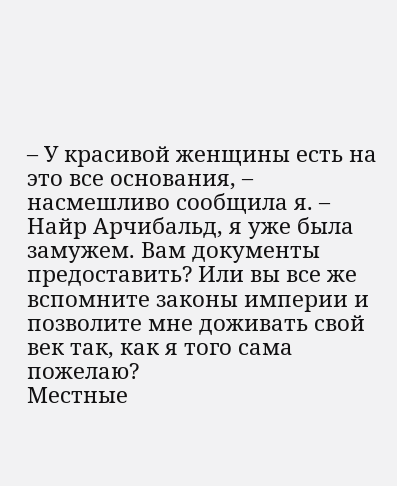– У красивой женщины есть на это все основания, – насмешливо сообщила я. – Найр Арчибальд, я уже была замужем. Вам документы предоставить? Или вы все же вспомните законы империи и позволите мне доживать свой век так, как я того сама пожелаю?
Местные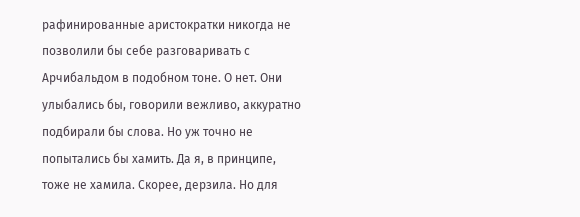рафинированные аристократки никогда не позволили бы себе разговаривать с Арчибальдом в подобном тоне. О нет. Они улыбались бы, говорили вежливо, аккуратно подбирали бы слова. Но уж точно не попытались бы хамить. Да я, в принципе, тоже не хамила. Скорее, дерзила. Но для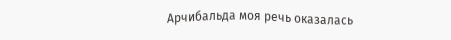Арчибальда моя речь оказалась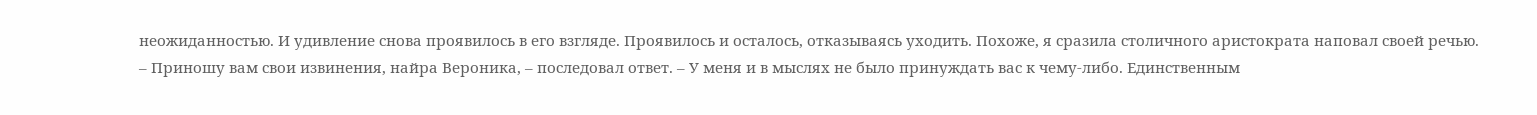неожиданностью. И удивление снова проявилось в его взгляде. Проявилось и осталось, отказываясь уходить. Похоже, я сразила столичного аристократа наповал своей речью.
– Приношу вам свои извинения, найра Вероника, – последовал ответ. – У меня и в мыслях не было принуждать вас к чему-либо. Единственным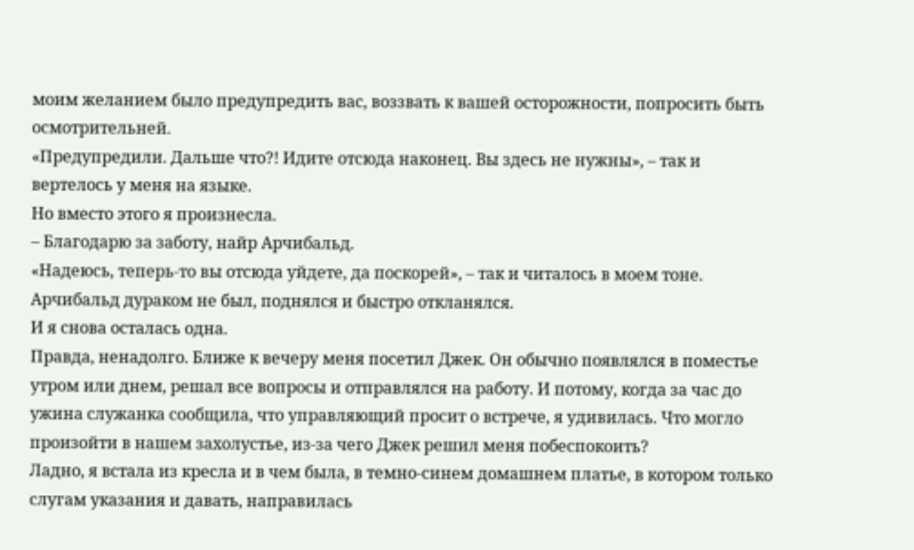моим желанием было предупредить вас, воззвать к вашей осторожности, попросить быть осмотрительней.
«Предупредили. Дальше что?! Идите отсюда наконец. Вы здесь не нужны», – так и вертелось у меня на языке.
Но вместо этого я произнесла.
– Благодарю за заботу, найр Арчибальд.
«Надеюсь, теперь-то вы отсюда уйдете, да поскорей», – так и читалось в моем тоне.
Арчибальд дураком не был, поднялся и быстро откланялся.
И я снова осталась одна.
Правда, ненадолго. Ближе к вечеру меня посетил Джек. Он обычно появлялся в поместье утром или днем, решал все вопросы и отправлялся на работу. И потому, когда за час до ужина служанка сообщила, что управляющий просит о встрече, я удивилась. Что могло произойти в нашем захолустье, из-за чего Джек решил меня побеспокоить?
Ладно, я встала из кресла и в чем была, в темно-синем домашнем платье, в котором только слугам указания и давать, направилась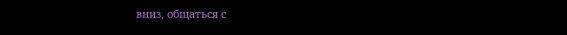вниз, общаться с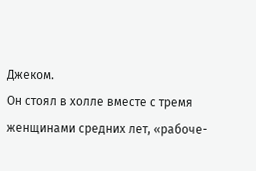Джеком.
Он стоял в холле вместе с тремя женщинами средних лет, «рабоче-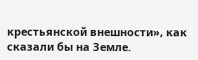крестьянской внешности», как сказали бы на Земле.